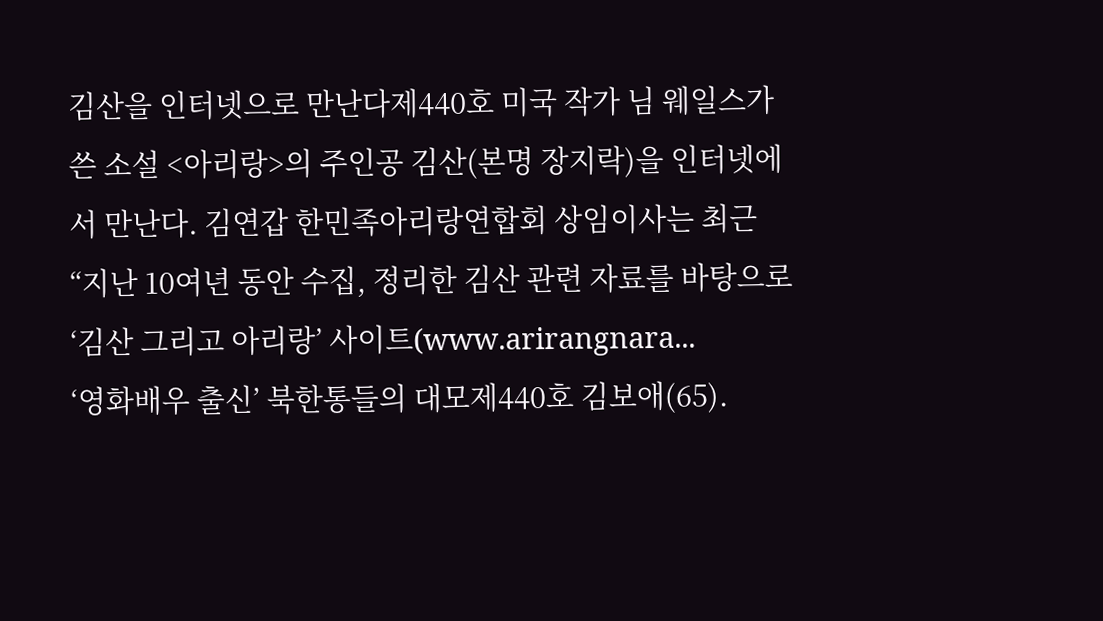김산을 인터넷으로 만난다제440호 미국 작가 님 웨일스가 쓴 소설 <아리랑>의 주인공 김산(본명 장지락)을 인터넷에서 만난다. 김연갑 한민족아리랑연합회 상임이사는 최근 “지난 10여년 동안 수집, 정리한 김산 관련 자료를 바탕으로 ‘김산 그리고 아리랑’ 사이트(www.arirangnara...
‘영화배우 출신’ 북한통들의 대모제440호 김보애(65).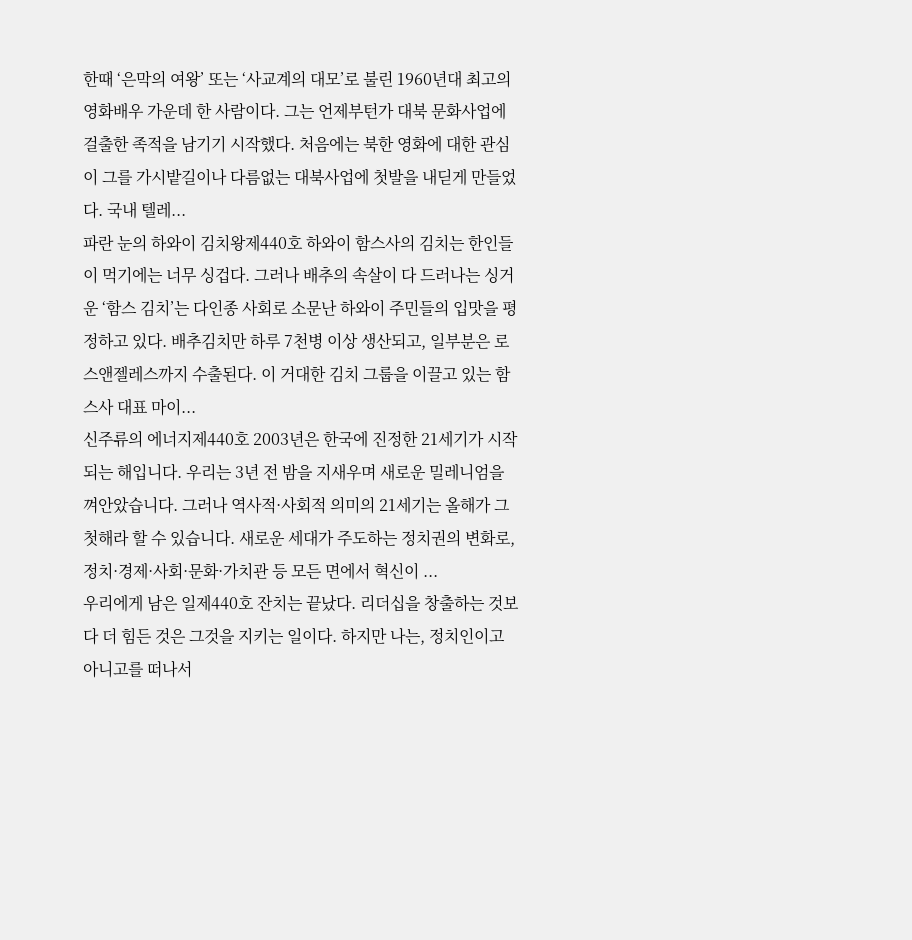한때 ‘은막의 여왕’ 또는 ‘사교계의 대모’로 불린 1960년대 최고의 영화배우 가운데 한 사람이다. 그는 언제부턴가 대북 문화사업에 걸출한 족적을 남기기 시작했다. 처음에는 북한 영화에 대한 관심이 그를 가시밭길이나 다름없는 대북사업에 첫발을 내딛게 만들었다. 국내 텔레...
파란 눈의 하와이 김치왕제440호 하와이 함스사의 김치는 한인들이 먹기에는 너무 싱겁다. 그러나 배추의 속살이 다 드러나는 싱거운 ‘함스 김치’는 다인종 사회로 소문난 하와이 주민들의 입맛을 평정하고 있다. 배추김치만 하루 7천병 이상 생산되고, 일부분은 로스앤젤레스까지 수출된다. 이 거대한 김치 그룹을 이끌고 있는 함스사 대표 마이...
신주류의 에너지제440호 2003년은 한국에 진정한 21세기가 시작되는 해입니다. 우리는 3년 전 밤을 지새우며 새로운 밀레니엄을 껴안았습니다. 그러나 역사적·사회적 의미의 21세기는 올해가 그 첫해라 할 수 있습니다. 새로운 세대가 주도하는 정치권의 변화로, 정치·경제·사회·문화·가치관 등 모든 면에서 혁신이 ...
우리에게 남은 일제440호 잔치는 끝났다. 리더십을 창출하는 것보다 더 힘든 것은 그것을 지키는 일이다. 하지만 나는, 정치인이고 아니고를 떠나서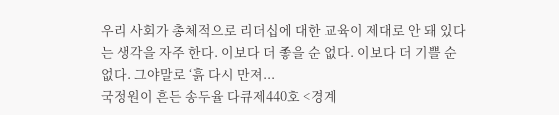우리 사회가 총체적으로 리더십에 대한 교육이 제대로 안 돼 있다는 생각을 자주 한다. 이보다 더 좋을 순 없다. 이보다 더 기쁠 순 없다. 그야말로 ‘흙 다시 만져...
국정원이 흔든 송두율 다큐제440호 <경계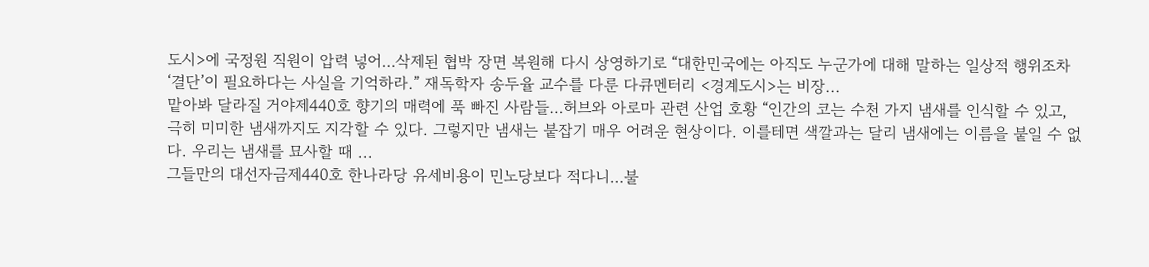도시>에 국정원 직원이 압력 넣어…삭제된 협박 장면 복원해 다시 상영하기로 “대한민국에는 아직도 누군가에 대해 말하는 일상적 행위조차 ‘결단’이 필요하다는 사실을 기억하라.” 재독학자 송두율 교수를 다룬 다큐멘터리 <경계도시>는 비장...
맡아봐 달라질 거야제440호 향기의 매력에 푹 빠진 사람들…허브와 아로마 관련 산업 호황 “인간의 코는 수천 가지 냄새를 인식할 수 있고, 극히 미미한 냄새까지도 지각할 수 있다. 그렇지만 냄새는 붙잡기 매우 어려운 현상이다. 이를테면 색깔과는 달리 냄새에는 이름을 붙일 수 없다. 우리는 냄새를 묘사할 때 ...
그들만의 대선자금제440호 한나라당 유세비용이 민노당보다 적다니…불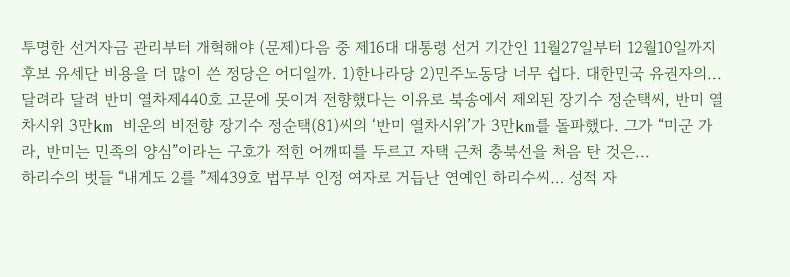투명한 선거자금 관리부터 개혁해야 (문제)다음 중 제16대 대통령 선거 기간인 11월27일부터 12월10일까지 후보 유세단 비용을 더 많이 쓴 정당은 어디일까. 1)한나라당 2)민주노동당 너무 쉽다. 대한민국 유권자의...
달려라 달려 반미 열차제440호 고문에 못이겨 전향했다는 이유로 북송에서 제외된 장기수 정순택씨, 반미 열차시위 3만km 비운의 비전향 장기수 정순택(81)씨의 ‘반미 열차시위’가 3만km를 돌파했다. 그가 “미군 가라, 반미는 민족의 양심”이라는 구호가 적힌 어깨띠를 두르고 자택 근처 충북선을 처음 탄 것은...
하리수의 벗들 “내게도 2를 ”제439호 법무부 인정 여자로 거듭난 연예인 하리수씨… 성적 자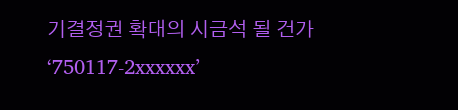기결정권 확대의 시금석 될 건가 ‘750117-2xxxxxx’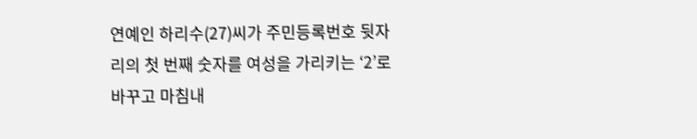연예인 하리수(27)씨가 주민등록번호 뒷자리의 첫 번째 숫자를 여성을 가리키는 ‘2’로 바꾸고 마침내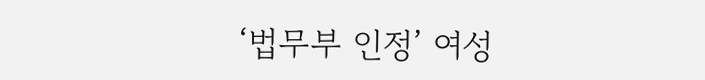‘법무부 인정’ 여성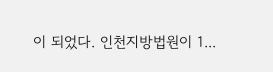이 되었다. 인천지방법원이 1...